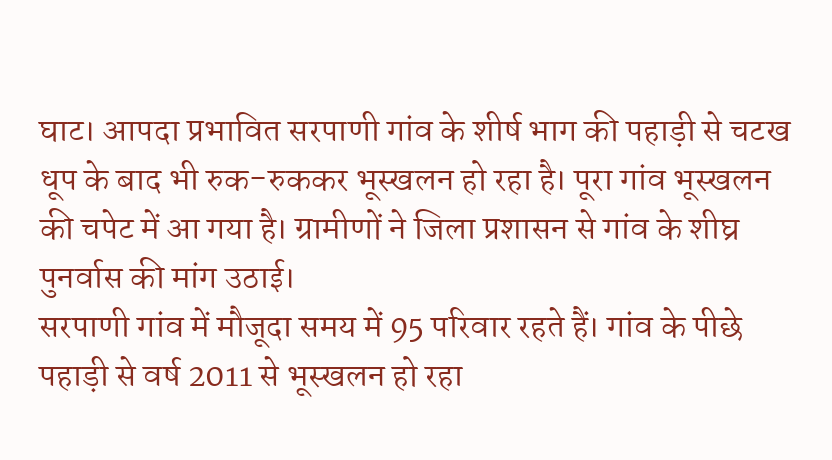घाट। आपदा प्रभावित सरपाणी गांव के शीर्ष भाग की पहाड़ी से चटख धूप के बाद भी रुक-रुककर भूस्खलन हो रहा है। पूरा गांव भूस्खलन की चपेट में आ गया है। ग्रामीणों ने जिला प्रशासन से गांव के शीघ्र पुनर्वास की मांग उठाई।
सरपाणी गांव में मौजूदा समय में 95 परिवार रहते हैं। गांव के पीछे पहाड़ी से वर्ष 2011 से भूस्खलन हो रहा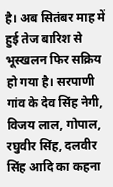है। अब सितंबर माह में हुई तेज बारिश से भूस्खलन फिर सक्रिय हो गया है। सरपाणी गांव के देव सिंह नेगी, विजय लाल, गोपाल, रघुवीर सिंह, दलवीर सिंह आदि का कहना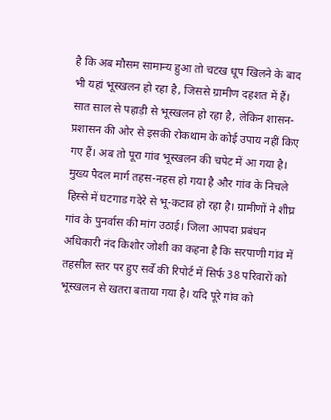है कि अब मौसम सामान्य हुआ तो चटख धूप खिलने के बाद भी यहां भूस्खलन हो रहा है, जिससे ग्रामीण दहशत में हैं। सात साल से पहाड़ी से भूस्खलन हो रहा है, लेकिन शासन-प्रशासन की ओर से इसकी रोकथाम के कोई उपाय नहीं किए गए हैं। अब तो पूरा गांव भूस्खलन की चपेट में आ गया है। मुख्य पैदल मार्ग तहस-नहस हो गया है और गांव के निचले हिस्से में घटगाड गदेरे से भू-कटाव हो रहा है। ग्रामीणों ने शीघ्र गांव के पुनर्वास की मांग उठाई। जिला आपदा प्रबंधन अधिकारी नंद किशोर जोशी का कहना है कि सरपाणी गांव में तहसील स्तर पर हुए सर्वे की रिपोर्ट में सिर्फ 38 परिवारों को भूस्खलन से खतरा बताया गया है। यदि पूरे गांव को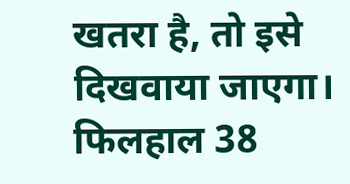खतरा है, तो इसे दिखवाया जाएगा। फिलहाल 38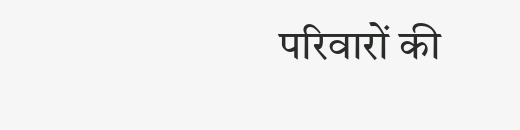परिवारों की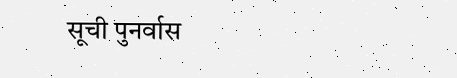सूची पुनर्वास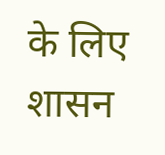के लिए शासन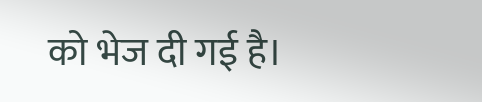को भेज दी गई है।